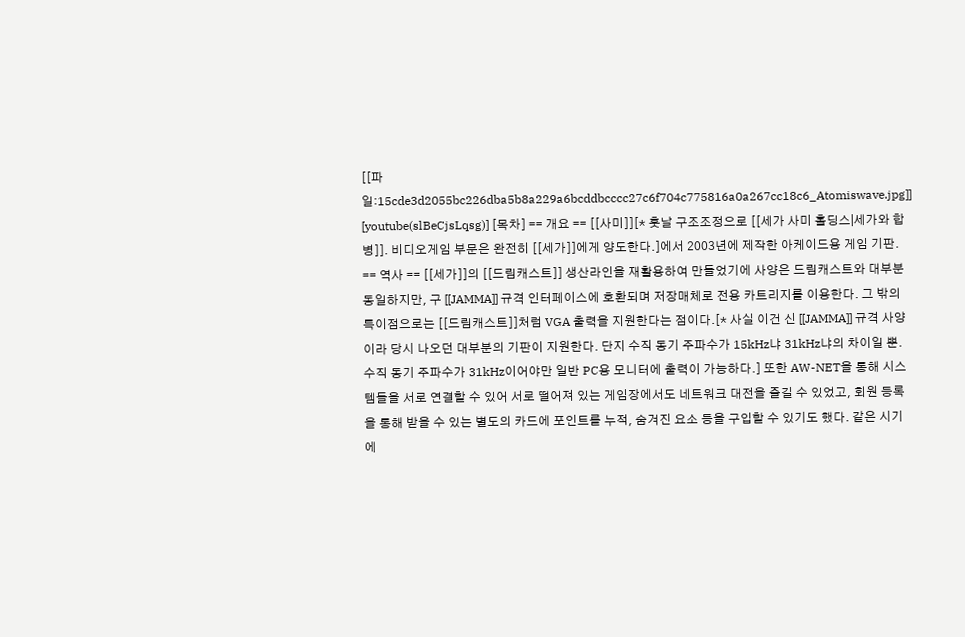[[파일:15cde3d2055bc226dba5b8a229a6bcddbcccc27c6f704c775816a0a267cc18c6_Atomiswave.jpg]] [youtube(slBeCjsLqsg)] [목차] == 개요 == [[사미]][* 훗날 구조조정으로 [[세가 사미 홀딩스|세가와 합병]]. 비디오게임 부문은 완전히 [[세가]]에게 양도한다.]에서 2003년에 제작한 아케이드용 게임 기판. == 역사 == [[세가]]의 [[드림캐스트]] 생산라인을 재활용하여 만들었기에 사양은 드림캐스트와 대부분 동일하지만, 구 [[JAMMA]] 규격 인터페이스에 호환되며 저장매체로 전용 카트리지를 이용한다. 그 밖의 특이점으로는 [[드림캐스트]]처럼 VGA 출력을 지원한다는 점이다.[* 사실 이건 신 [[JAMMA]] 규격 사양이라 당시 나오던 대부분의 기판이 지원한다. 단지 수직 동기 주파수가 15kHz냐 31kHz냐의 차이일 뿐. 수직 동기 주파수가 31kHz이어야만 일반 PC용 모니터에 출력이 가능하다.] 또한 AW-NET을 통해 시스템들을 서로 연결할 수 있어 서로 떨어져 있는 게임장에서도 네트워크 대전을 즐길 수 있었고, 회원 등록을 통해 받을 수 있는 별도의 카드에 포인트를 누적, 숨겨진 요소 등을 구입할 수 있기도 했다. 같은 시기에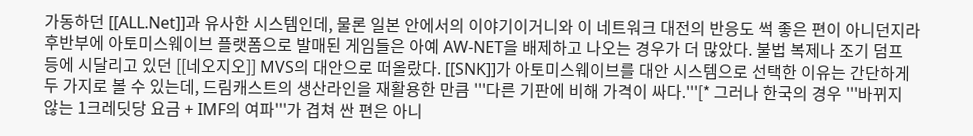가동하던 [[ALL.Net]]과 유사한 시스템인데, 물론 일본 안에서의 이야기이거니와 이 네트워크 대전의 반응도 썩 좋은 편이 아니던지라 후반부에 아토미스웨이브 플랫폼으로 발매된 게임들은 아예 AW-NET을 배제하고 나오는 경우가 더 많았다. 불법 복제나 조기 덤프 등에 시달리고 있던 [[네오지오]] MVS의 대안으로 떠올랐다. [[SNK]]가 아토미스웨이브를 대안 시스템으로 선택한 이유는 간단하게 두 가지로 볼 수 있는데, 드림캐스트의 생산라인을 재활용한 만큼 '''다른 기판에 비해 가격이 싸다.'''[* 그러나 한국의 경우 '''바뀌지 않는 1크레딧당 요금 + IMF의 여파'''가 겹쳐 싼 편은 아니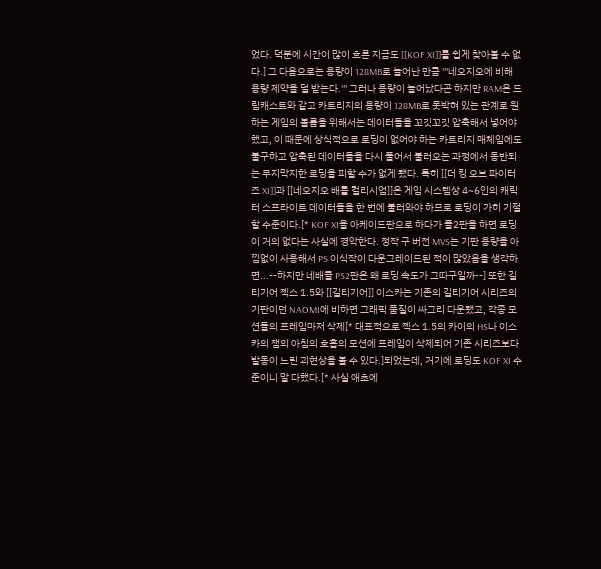었다. 덕분에 시간이 많이 흐른 지금도 [[KOF XI]]를 쉽게 찾아볼 수 없다.] 그 다음으로는 용량이 128MB로 늘어난 만큼 '''네오지오에 비해 용량 제약을 덜 받는다.''' 그러나 용량이 늘어났다곤 하지만 RAM은 드림캐스트와 같고 카트리지의 용량이 128MB로 못박혀 있는 관계로 원하는 게임의 볼륨을 위해서는 데이터들을 꼬깃꼬깃 압축해서 넣어야 했고, 이 때문에 상식적으로 로딩이 없어야 하는 카트리지 매체임에도 불구하고 압축된 데이터들을 다시 풀어서 불러오는 과정에서 동반되는 무지막지한 로딩을 피할 수가 없게 됐다. 특히 [[더 킹 오브 파이터즈 XI]]과 [[네오지오 배틀 컬리시엄]]은 게임 시스템상 4~6인의 캐릭터 스프라이트 데이터들을 한 번에 불러와야 하므로 로딩이 가히 기절할 수준이다.[* KOF XI을 아케이드판으로 하다가 플2판을 하면 로딩이 거의 없다는 사실에 경악한다. 정작 구 버전 MVS는 기판 용량을 아낌없이 사용해서 PS 이식작이 다운그레이드된 적이 많았음을 생각하면...--하지만 네배콜 PS2판은 왜 로딩 속도가 그따구일까--] 또한 길티기어 젝스 1.5와 [[길티기어]] 이스카는 기존의 길티기어 시리즈의 기판이던 NAOMI에 비하면 그래픽 품질이 싸그리 다운됐고, 각종 모션들의 프레임마저 삭제[* 대표적으로 젝스 1.5의 카이의 HS나 이스카의 잼의 아침의 호흡의 모션에 프레임이 삭제되어 기존 시리즈보다 발동이 느린 괴현상을 볼 수 있다.]되었는데, 거기에 로딩도 KOF XI 수준이니 말 다했다.[* 사실 애초에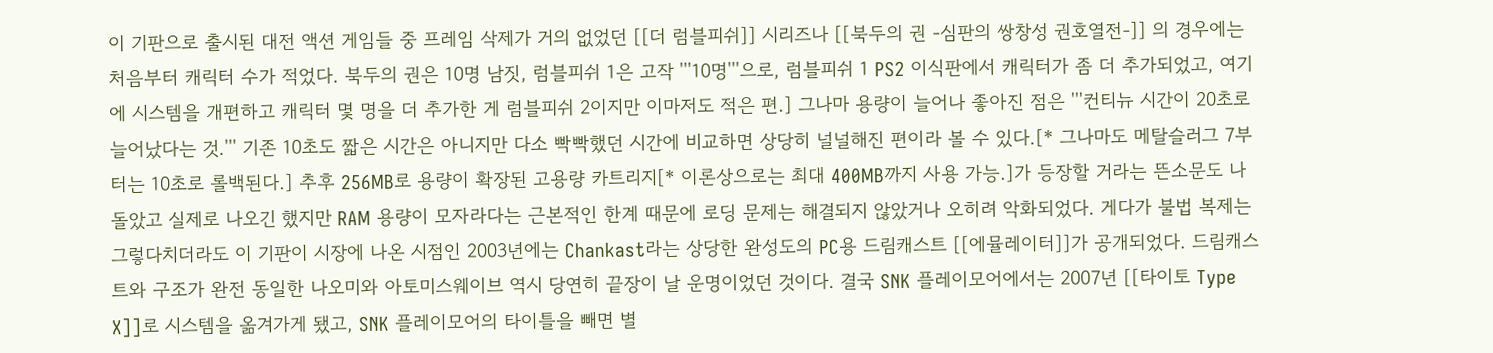이 기판으로 출시된 대전 액션 게임들 중 프레임 삭제가 거의 없었던 [[더 럼블피쉬]] 시리즈나 [[북두의 권 -심판의 쌍창성 권호열전-]] 의 경우에는 처음부터 캐릭터 수가 적었다. 북두의 권은 10명 남짓, 럼블피쉬 1은 고작 '''10명'''으로, 럼블피쉬 1 PS2 이식판에서 캐릭터가 좀 더 추가되었고, 여기에 시스템을 개편하고 캐릭터 몇 명을 더 추가한 게 럼블피쉬 2이지만 이마저도 적은 편.] 그나마 용량이 늘어나 좋아진 점은 '''컨티뉴 시간이 20초로 늘어났다는 것.''' 기존 10초도 짧은 시간은 아니지만 다소 빡빡했던 시간에 비교하면 상당히 널널해진 편이라 볼 수 있다.[* 그나마도 메탈슬러그 7부터는 10초로 롤백된다.] 추후 256MB로 용량이 확장된 고용량 카트리지[* 이론상으로는 최대 400MB까지 사용 가능.]가 등장할 거라는 뜬소문도 나돌았고 실제로 나오긴 했지만 RAM 용량이 모자라다는 근본적인 한계 때문에 로딩 문제는 해결되지 않았거나 오히려 악화되었다. 게다가 불법 복제는 그렇다치더라도 이 기판이 시장에 나온 시점인 2003년에는 Chankast라는 상당한 완성도의 PC용 드림캐스트 [[에뮬레이터]]가 공개되었다. 드림캐스트와 구조가 완전 동일한 나오미와 아토미스웨이브 역시 당연히 끝장이 날 운명이었던 것이다. 결국 SNK 플레이모어에서는 2007년 [[타이토 Type X]]로 시스템을 옮겨가게 됐고, SNK 플레이모어의 타이틀을 빼면 별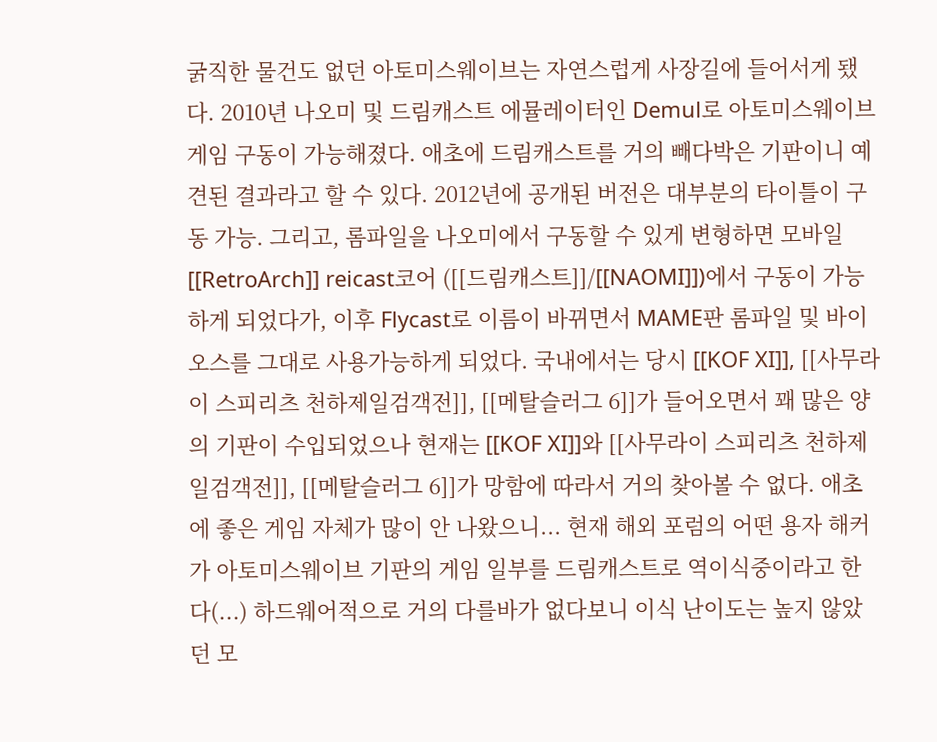굵직한 물건도 없던 아토미스웨이브는 자연스럽게 사장길에 들어서게 됐다. 2010년 나오미 및 드림캐스트 에뮬레이터인 Demul로 아토미스웨이브 게임 구동이 가능해졌다. 애초에 드림캐스트를 거의 빼다박은 기판이니 예견된 결과라고 할 수 있다. 2012년에 공개된 버전은 대부분의 타이틀이 구동 가능. 그리고, 롬파일을 나오미에서 구동할 수 있게 변형하면 모바일 [[RetroArch]] reicast코어 ([[드림캐스트]]/[[NAOMI]])에서 구동이 가능하게 되었다가, 이후 Flycast로 이름이 바뀌면서 MAME판 롬파일 및 바이오스를 그대로 사용가능하게 되었다. 국내에서는 당시 [[KOF XI]], [[사무라이 스피리츠 천하제일검객전]], [[메탈슬러그 6]]가 들어오면서 꽤 많은 양의 기판이 수입되었으나 현재는 [[KOF XI]]와 [[사무라이 스피리츠 천하제일검객전]], [[메탈슬러그 6]]가 망함에 따라서 거의 찾아볼 수 없다. 애초에 좋은 게임 자체가 많이 안 나왔으니... 현재 해외 포럼의 어떤 용자 해커가 아토미스웨이브 기판의 게임 일부를 드림캐스트로 역이식중이라고 한다(...) 하드웨어적으로 거의 다를바가 없다보니 이식 난이도는 높지 않았던 모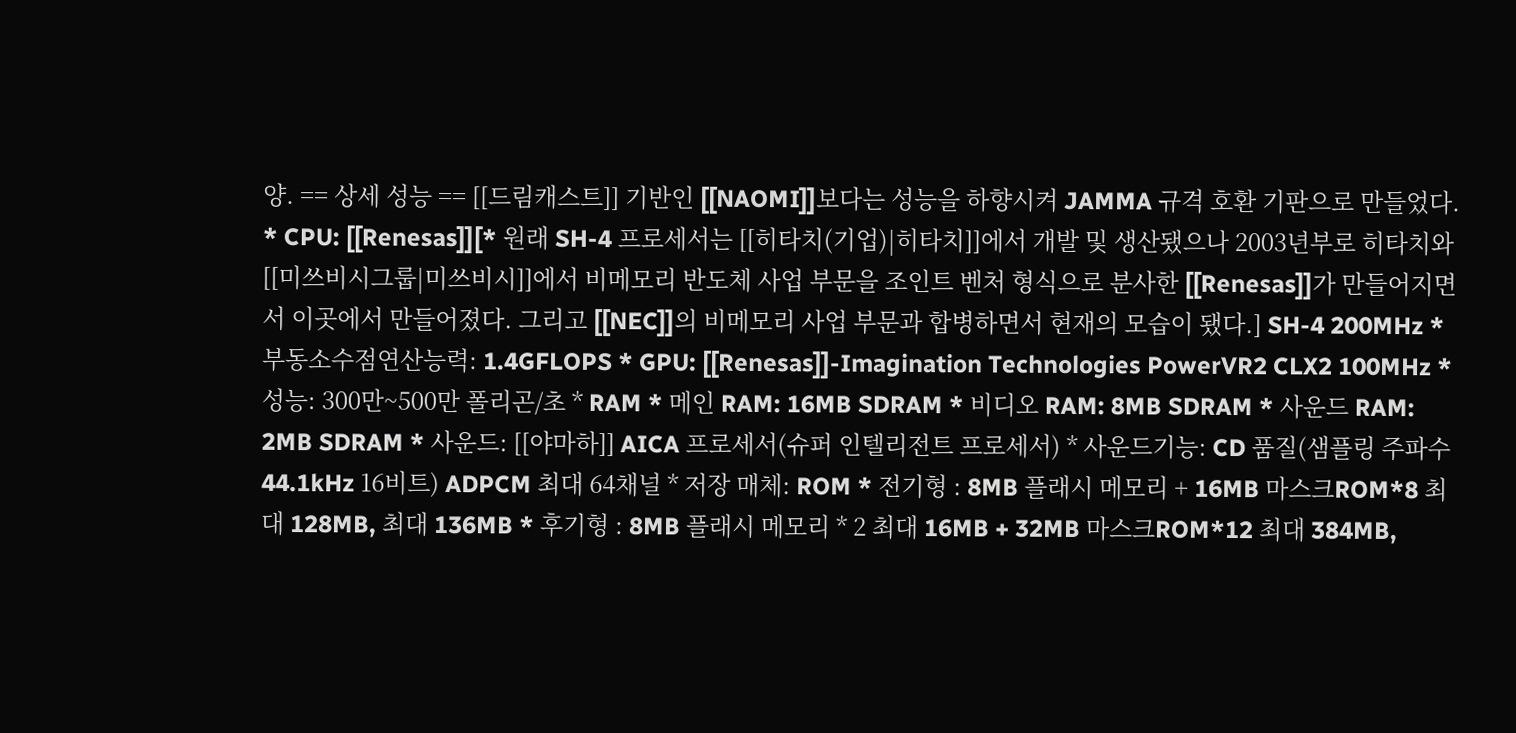양. == 상세 성능 == [[드림캐스트]] 기반인 [[NAOMI]]보다는 성능을 하향시켜 JAMMA 규격 호환 기판으로 만들었다. * CPU: [[Renesas]][* 원래 SH-4 프로세서는 [[히타치(기업)|히타치]]에서 개발 및 생산됐으나 2003년부로 히타치와 [[미쓰비시그룹|미쓰비시]]에서 비메모리 반도체 사업 부문을 조인트 벤처 형식으로 분사한 [[Renesas]]가 만들어지면서 이곳에서 만들어졌다. 그리고 [[NEC]]의 비메모리 사업 부문과 합병하면서 현재의 모습이 됐다.] SH-4 200MHz * 부동소수점연산능력: 1.4GFLOPS * GPU: [[Renesas]]-Imagination Technologies PowerVR2 CLX2 100MHz * 성능: 300만~500만 폴리곤/초 * RAM * 메인 RAM: 16MB SDRAM * 비디오 RAM: 8MB SDRAM * 사운드 RAM: 2MB SDRAM * 사운드: [[야마하]] AICA 프로세서(슈퍼 인텔리전트 프로세서) * 사운드기능: CD 품질(샘플링 주파수 44.1kHz 16비트) ADPCM 최대 64채널 * 저장 매체: ROM * 전기형 : 8MB 플래시 메모리 + 16MB 마스크ROM*8 최대 128MB, 최대 136MB * 후기형 : 8MB 플래시 메모리 * 2 최대 16MB + 32MB 마스크ROM*12 최대 384MB,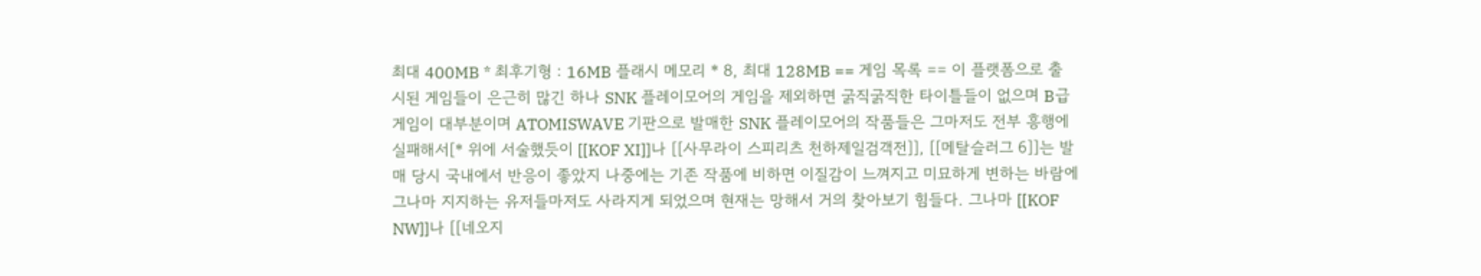최대 400MB * 최후기형 : 16MB 플래시 메모리 * 8, 최대 128MB == 게임 목록 == 이 플랫폼으로 출시된 게임들이 은근히 많긴 하나 SNK 플레이모어의 게임을 제외하면 굵직굵직한 타이틀들이 없으며 B급 게임이 대부분이며 ATOMISWAVE 기판으로 발매한 SNK 플레이모어의 작품들은 그마저도 전부 흥행에 실패해서[* 위에 서술했듯이 [[KOF XI]]나 [[사무라이 스피리츠 천하제일검객전]], [[메탈슬러그 6]]는 발매 당시 국내에서 반응이 좋았지 나중에는 기존 작품에 비하면 이질감이 느껴지고 미묘하게 변하는 바람에 그나마 지지하는 유저들마저도 사라지게 되었으며 현재는 망해서 거의 찾아보기 힘들다. 그나마 [[KOF NW]]나 [[네오지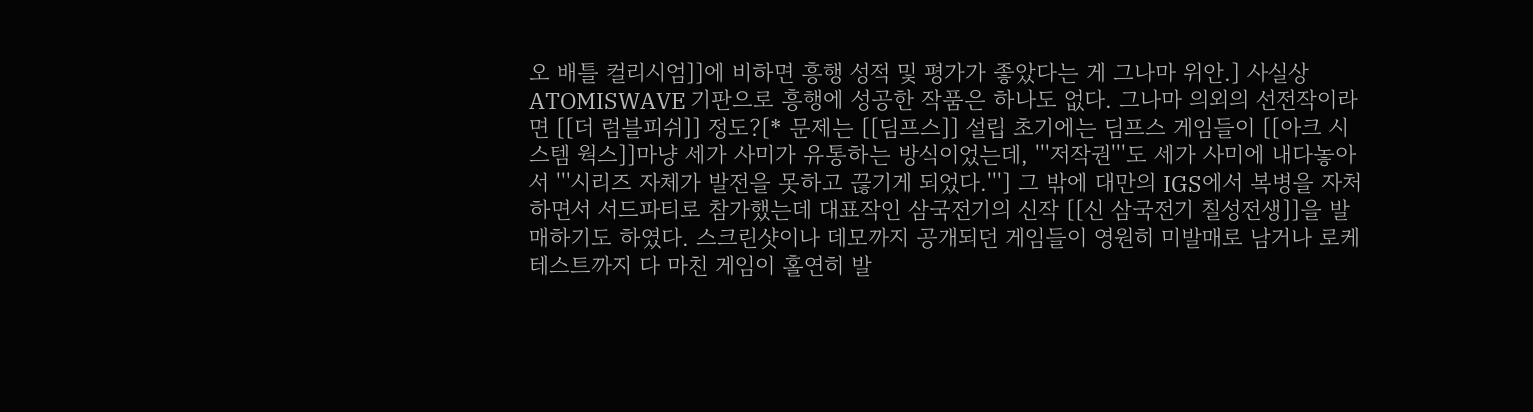오 배틀 컬리시엄]]에 비하면 흥행 성적 및 평가가 좋았다는 게 그나마 위안.] 사실상 ATOMISWAVE 기판으로 흥행에 성공한 작품은 하나도 없다. 그나마 의외의 선전작이라면 [[더 럼블피쉬]] 정도?[* 문제는 [[딤프스]] 설립 초기에는 딤프스 게임들이 [[아크 시스템 웍스]]마냥 세가 사미가 유통하는 방식이었는데, '''저작권'''도 세가 사미에 내다놓아서 '''시리즈 자체가 발전을 못하고 끊기게 되었다.'''] 그 밖에 대만의 IGS에서 복병을 자처하면서 서드파티로 참가했는데 대표작인 삼국전기의 신작 [[신 삼국전기 칠성전생]]을 발매하기도 하였다. 스크린샷이나 데모까지 공개되던 게임들이 영원히 미발매로 남거나 로케 테스트까지 다 마친 게임이 홀연히 발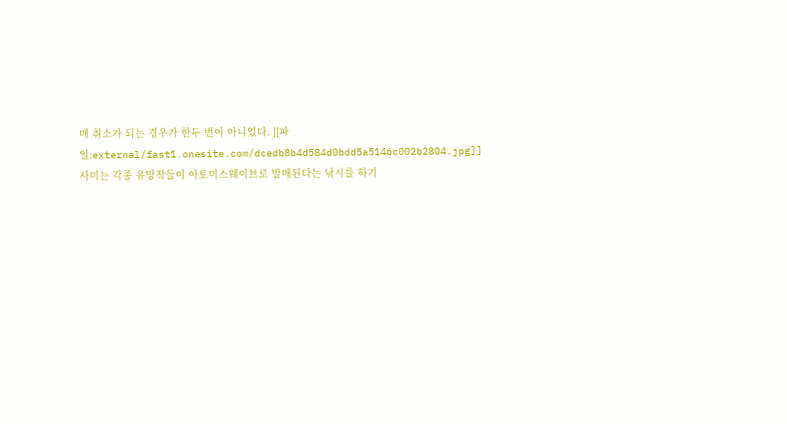매 취소가 되는 경우가 한두 번이 아니었다. [[파일:external/fast1.onesite.com/dcedb8b4d584d0bdd5a5146c002b2804.jpg]] 사미는 각종 유망작들이 아토미스웨이브로 발매된다는 낚시를 하기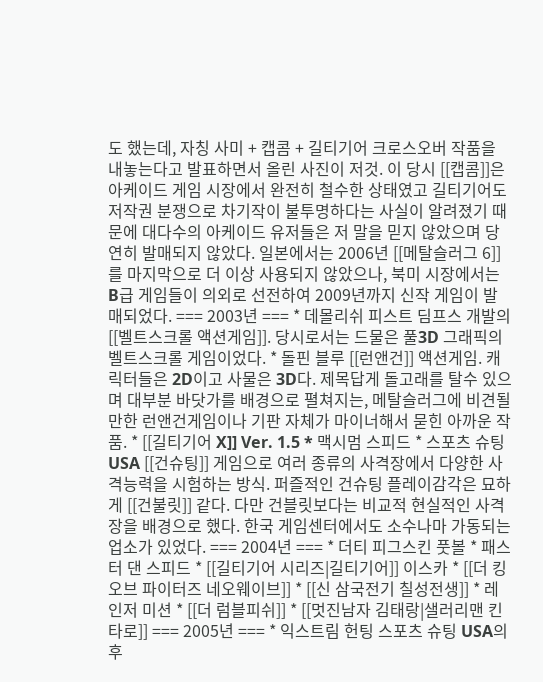도 했는데, 자칭 사미 + 캡콤 + 길티기어 크로스오버 작품을 내놓는다고 발표하면서 올린 사진이 저것. 이 당시 [[캡콤]]은 아케이드 게임 시장에서 완전히 철수한 상태였고 길티기어도 저작권 분쟁으로 차기작이 불투명하다는 사실이 알려졌기 때문에 대다수의 아케이드 유저들은 저 말을 믿지 않았으며 당연히 발매되지 않았다. 일본에서는 2006년 [[메탈슬러그 6]]를 마지막으로 더 이상 사용되지 않았으나, 북미 시장에서는 B급 게임들이 의외로 선전하여 2009년까지 신작 게임이 발매되었다. === 2003년 === * 데몰리쉬 피스트 딤프스 개발의 [[벨트스크롤 액션게임]]. 당시로서는 드물은 풀3D 그래픽의 벨트스크롤 게임이었다. * 돌핀 블루 [[런앤건]] 액션게임. 캐릭터들은 2D이고 사물은 3D다. 제목답게 돌고래를 탈수 있으며 대부분 바닷가를 배경으로 펼쳐지는, 메탈슬러그에 비견될만한 런앤건게임이나 기판 자체가 마이너해서 묻힌 아까운 작품. * [[길티기어 X]] Ver. 1.5 * 맥시멈 스피드 * 스포츠 슈팅 USA [[건슈팅]] 게임으로 여러 종류의 사격장에서 다양한 사격능력을 시험하는 방식. 퍼즐적인 건슈팅 플레이감각은 묘하게 [[건불릿]] 같다. 다만 건블릿보다는 비교적 현실적인 사격장을 배경으로 했다. 한국 게임센터에서도 소수나마 가동되는 업소가 있었다. === 2004년 === * 더티 피그스킨 풋볼 * 패스터 댄 스피드 * [[길티기어 시리즈|길티기어]] 이스카 * [[더 킹 오브 파이터즈 네오웨이브]] * [[신 삼국전기 칠성전생]] * 레인저 미션 * [[더 럼블피쉬]] * [[멋진남자 김태랑|샐러리맨 킨타로]] === 2005년 === * 익스트림 헌팅 스포츠 슈팅 USA의 후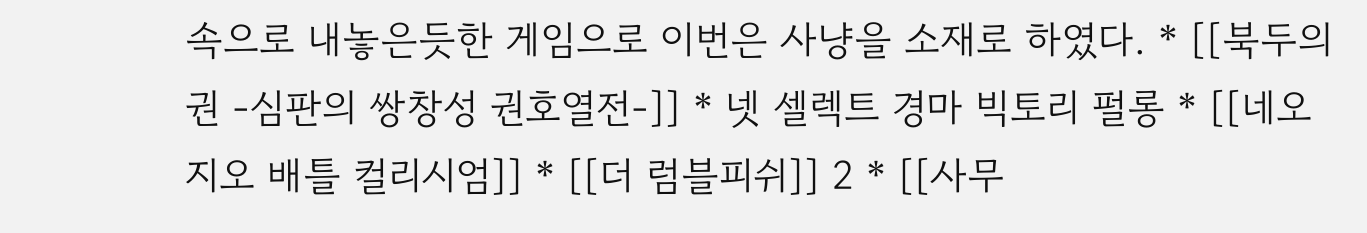속으로 내놓은듯한 게임으로 이번은 사냥을 소재로 하였다. * [[북두의 권 -심판의 쌍창성 권호열전-]] * 넷 셀렉트 경마 빅토리 펄롱 * [[네오지오 배틀 컬리시엄]] * [[더 럼블피쉬]] 2 * [[사무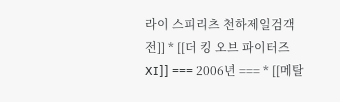라이 스피리츠 천하제일검객전]] * [[더 킹 오브 파이터즈 XI]] === 2006년 === * [[메탈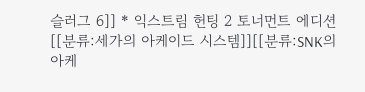슬러그 6]] * 익스트림 헌팅 2 토너먼트 에디션 [[분류:세가의 아케이드 시스템]][[분류:SNK의 아케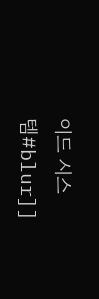이드 시스템#blur]]